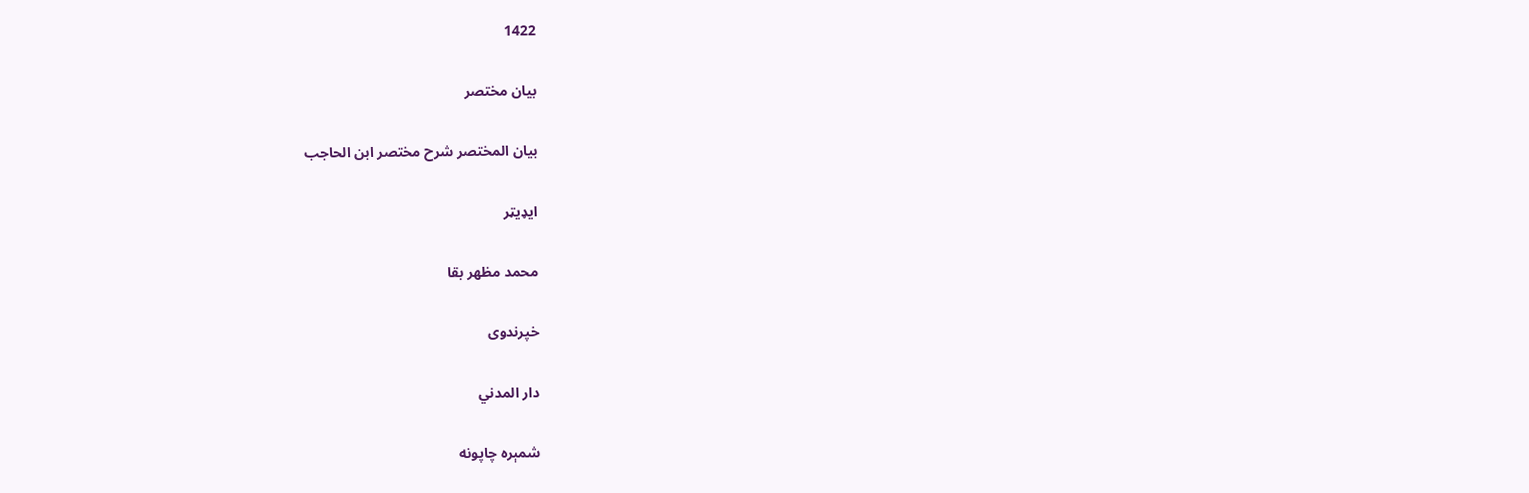1422

بیان مختصر

بيان المختصر شرح مختصر ابن الحاجب

ایډیټر

محمد مظهر بقا

خپرندوی

دار المدني

شمېره چاپونه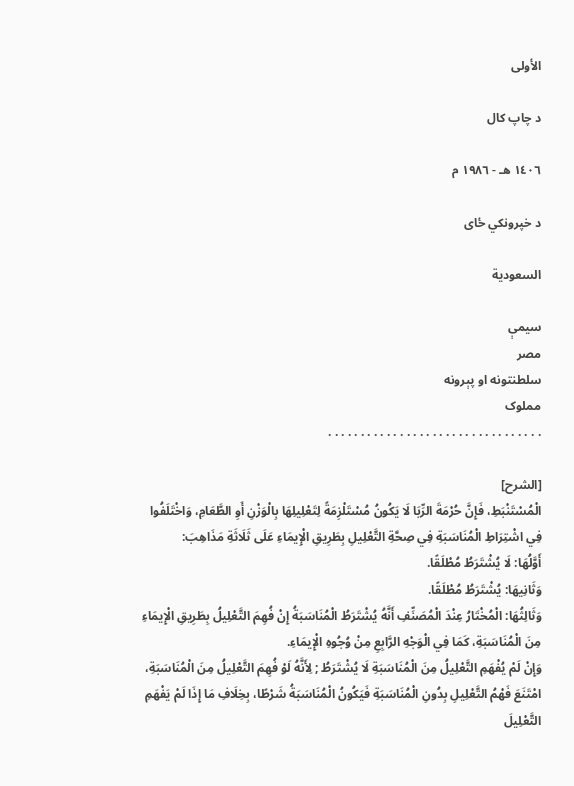الأولى

د چاپ کال

١٤٠٦ هـ - ١٩٨٦ م

د خپرونکي ځای

السعودية

سیمې
مصر
سلطنتونه او پېرونه
مملوک
. . . . . . . . . . . . . . . . . . . . . . . . . . . . . . . . .

[الشرح]
الْمُسْتَنْبَطِ، فَإِنَّ حُرْمَةَ الرِّبَا لَا يَكُونُ مُسْتَلْزِمَةً لِتَعْلِيلِهَا بِالْوَزْنِ أَوِ الطَّعَامِ، وَاخْتَلَفُوا فِي اشْتِرَاطِ الْمُنَاسَبَةِ فِي صِحَّةِ التَّعْلِيلِ بِطَرِيقِ الْإِيمَاءِ عَلَى ثَلَاثَةِ مَذَاهِبَ:
أَوَّلُهَا: لَا يُشْتَرَطُ مُطْلَقًا.
وَثَانِيهَا: يُشْتَرَطُ مُطْلَقًا.
وَثَالِثُهَا: الْمُخْتَارُ عِنْدَ الْمُصَنِّفِ أَنَّهُ يُشْتَرَطُ الْمُنَاسَبَةُ إِنْ فُهِمَ التَّعْلِيلُ بِطَرِيقِ الْإِيمَاءِ مِنَ الْمُنَاسَبَةِ، كَمَا فِي الْوَجْهِ الرَّابِعِ مِنْ وُجُوهِ الْإِيمَاءِ.
وَإِنْ لَمْ يُفْهَمِ التَّعْلِيلُ مِنَ الْمُنَاسَبَةِ لَا يُشْتَرَطُ ; لِأَنَّهُ لَوْ فُهِمَ التَّعْلِيلُ مِنَ الْمُنَاسَبَةِ، امْتَنَعَ فَهْمُ التَّعْلِيلِ بِدُونِ الْمُنَاسَبَةِ فَيَكُونُ الْمُنَاسَبَةُ شَرْطًا، بِخِلَافِ مَا إِذَا لَمْ يَفْهَمِ التَّعْلِيلَ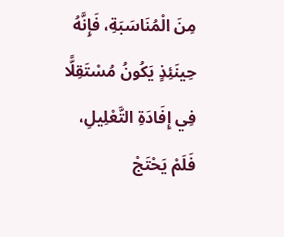مِنَ الْمُنَاسَبَةِ، فَإِنَّهُ حِينَئِذٍ يَكُونُ مُسْتَقِلًّا فِي إِفَادَةِ التَّعْلِيلِ، فَلَمْ يَحْتَجْ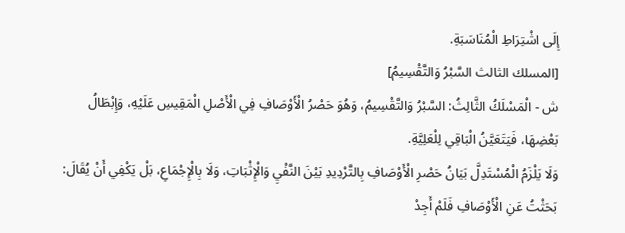إِلَى اشْتِرَاطِ الْمُنَاسَبَةِ.
[المسلك الثالث السَّبْرُ وَالتَّقْسِيمُ]
ش - الْمَسْلَكُ الثَّالِثُ: السَّبْرُ وَالتَّقْسِيمُ، وَهُوَ حَصْرُ الْأَوْصَافِ فِي الْأَصْلِ الْمَقِيسِ عَلَيْهِ، وَإِبْطَالُ بَعْضِهَا، فَيَتَعَيَّنُ الْبَاقِي لِلْعَلِيَّةِ.
وَلَا يَلْزَمُ الْمُسْتَدِلَّ بَيَانُ حَصْرِ الْأَوْصَافِ بِالتَّرْدِيدِ بَيْنَ النَّفْيِ وَالْإِثْبَاتِ، وَلَا بِالْإِجْمَاعِ، بَلْ يَكْفِي أَنْ يُقَالَ: بَحَثْتُ عَنِ الْأَوْصَافِ فَلَمْ أَجِدْ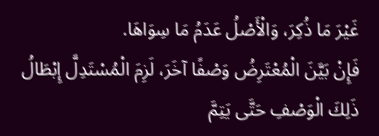غَيْرَ مَا ذُكِرَ، وَالْأَصْلُ عَدَمُ مَا سِوَاهَا.
فَإِنْ بَيَّنَ الْمُعْتَرِضُ وَصْفًا آخَرَ، لَزِمَ الْمُسْتَدِلَّ إِبْطَالُ ذَلِكَ الْوَصْفِ حَتَّى يَتِمَّ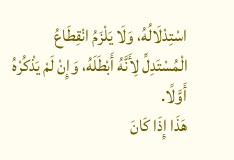اسْتِدْلَالُهُ، وَلَا يَلْزَمُ انْقِطَاعُ الْمُسْتَدِلِّ لِأَنَّهُ أَبْطَلَهُ، وَإِنْ لَمْ يَذْكُرْهُ أَوَّلًا.
هَذَا إِذَا كَانَ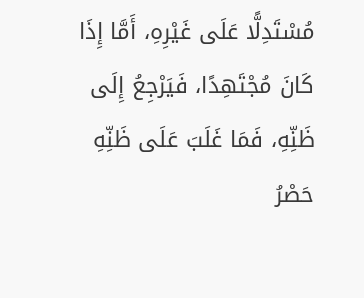مُسْتَدِلًّا عَلَى غَيْرِهِ، أَمَّا إِذَا كَانَ مُجْتَهِدًا، فَيَرْجِعُ إِلَى ظَنِّهِ، فَمَا غَلَبَ عَلَى ظَنِّهِ حَصْرُ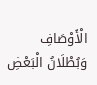الْأَوْصَافِ وَبُطْلَانُ الْبَعْضِ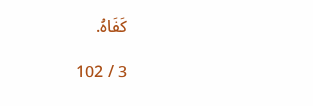كَفَاهُ.

3 / 102